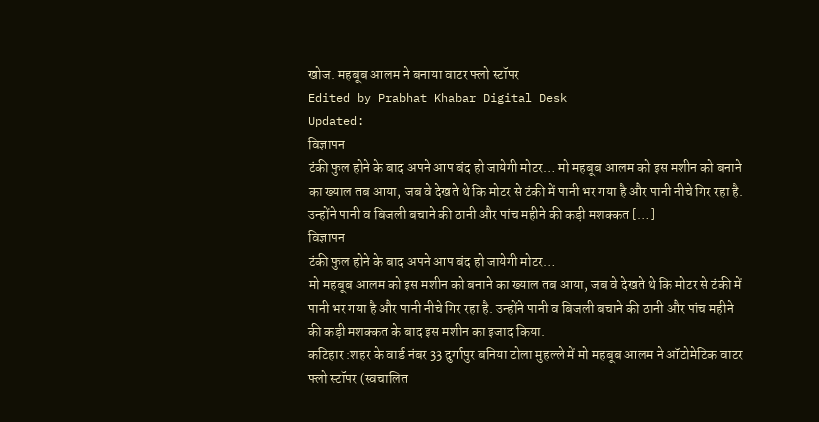खोज. महबूब आलम ने बनाया वाटर फ्लो स्टॉपर
Edited by Prabhat Khabar Digital Desk
Updated:
विज्ञापन
टंकी फुल होने के बाद अपने आप बंद हो जायेगी मोटर… मो महबूब आलम को इस मशीन को बनाने का ख्याल तब आया, जब वे देखते थे कि मोटर से टंकी में पानी भर गया है और पानी नीचे गिर रहा है. उन्होंने पानी व बिजली बचाने की ठानी और पांच महीने की कड़ी मशक्कत […]
विज्ञापन
टंकी फुल होने के बाद अपने आप बंद हो जायेगी मोटर…
मो महबूब आलम को इस मशीन को बनाने का ख्याल तब आया, जब वे देखते थे कि मोटर से टंकी में पानी भर गया है और पानी नीचे गिर रहा है. उन्होंने पानी व बिजली बचाने की ठानी और पांच महीने की कड़ी मशक्कत के बाद इस मशीन का इजाद किया.
कटिहार :शहर के वार्ड नंबर 33 दुर्गापुर बनिया टोला मुहल्ले में मो महबूब आलम ने ऑटोमेटिक वाटर फ्लो स्टॉपर (स्वचालित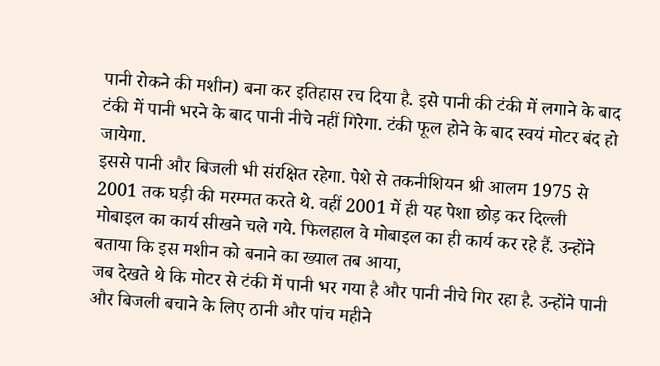पानी रोकने की मशीन) बना कर इतिहास रच दिया है. इसे पानी की टंकी में लगाने के बाद टंकी में पानी भरने के बाद पानी नीचे नहीं गिरेगा. टंकी फूल होने के बाद स्वयं मोटर बंद हो जायेगा.
इससे पानी और बिजली भी संरक्षित रहेगा. पेशे से तकनीशियन श्री आलम 1975 से 2001 तक घड़ी की मरम्मत करते थे. वहीं 2001 में ही यह पेशा छोड़ कर दिल्ली मोबाइल का कार्य सीखने चले गये. फिलहाल वे मोबाइल का ही कार्य कर रहे हैं. उन्होंने बताया कि इस मशीन को बनाने का ख्याल तब आया,
जब देखते थे कि मोटर से टंकी में पानी भर गया है और पानी नीचे गिर रहा है. उन्होंने पानी और बिजली बचाने के लिए ठानी और पांच महीने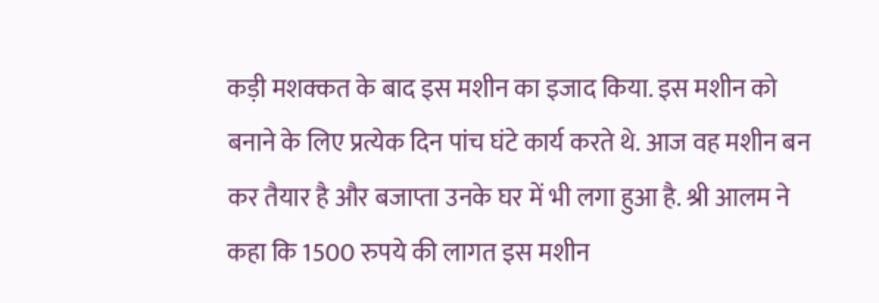कड़ी मशक्कत के बाद इस मशीन का इजाद किया. इस मशीन को बनाने के लिए प्रत्येक दिन पांच घंटे कार्य करते थे. आज वह मशीन बन कर तैयार है और बजाप्ता उनके घर में भी लगा हुआ है. श्री आलम ने कहा कि 1500 रुपये की लागत इस मशीन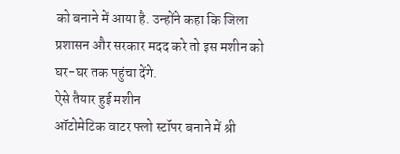को बनाने में आया है. उन्होंने कहा कि जिला प्रशासन और सरकार मदद करे तो इस मशीन को घर-घर तक पहुंचा देंगे.
ऐसे तैयार हुई मशीन
ऑटोमेटिक वाटर फ्लो स्टॉपर बनाने में श्री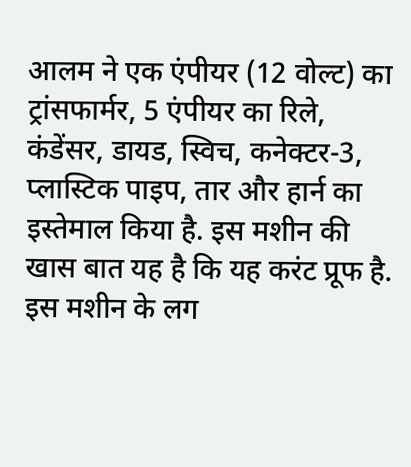आलम ने एक एंपीयर (12 वोल्ट) का ट्रांसफार्मर, 5 एंपीयर का रिले, कंडेंसर, डायड, स्विच, कनेक्टर-3, प्लास्टिक पाइप, तार और हार्न का इस्तेमाल किया है. इस मशीन की खास बात यह है कि यह करंट प्रूफ है. इस मशीन के लग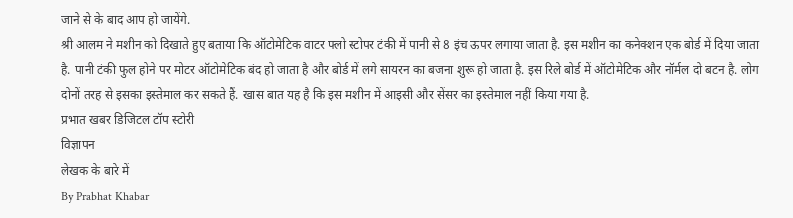जाने से के बाद आप हो जायेंगे.
श्री आलम ने मशीन को दिखाते हुए बताया कि ऑटोमेटिक वाटर फ्लो स्टोपर टंकी में पानी से 8 इंच ऊपर लगाया जाता है. इस मशीन का कनेक्शन एक बोर्ड में दिया जाता है. पानी टंकी फुल होने पर मोटर ऑटोमेटिक बंद हो जाता है और बोर्ड में लगे सायरन का बजना शुरू हो जाता है. इस रिले बोर्ड में ऑटोमेटिक और नॉर्मल दो बटन है. लोग दोनों तरह से इसका इस्तेमाल कर सकते हैं. खास बात यह है कि इस मशीन में आइसी और सेंसर का इस्तेमाल नहीं किया गया है.
प्रभात खबर डिजिटल टॉप स्टोरी
विज्ञापन
लेखक के बारे में
By Prabhat Khabar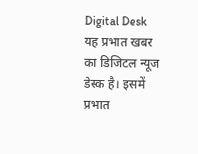Digital Desk
यह प्रभात खबर का डिजिटल न्यूज डेस्क है। इसमें प्रभात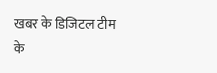खबर के डिजिटल टीम के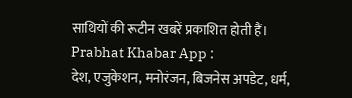साथियों की रूटीन खबरें प्रकाशित होती हैं।
Prabhat Khabar App :
देश, एजुकेशन, मनोरंजन, बिजनेस अपडेट, धर्म,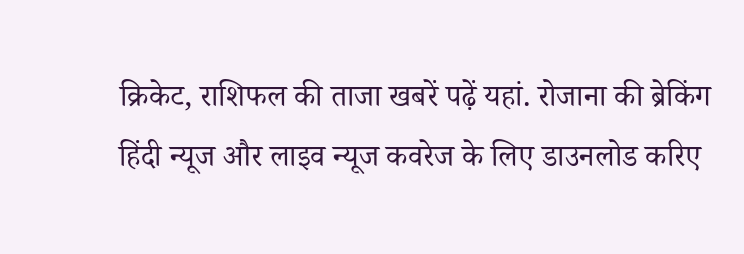क्रिकेट, राशिफल की ताजा खबरें पढ़ें यहां. रोजाना की ब्रेकिंग हिंदी न्यूज और लाइव न्यूज कवरेज के लिए डाउनलोड करिए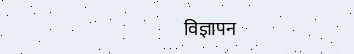विज्ञापन